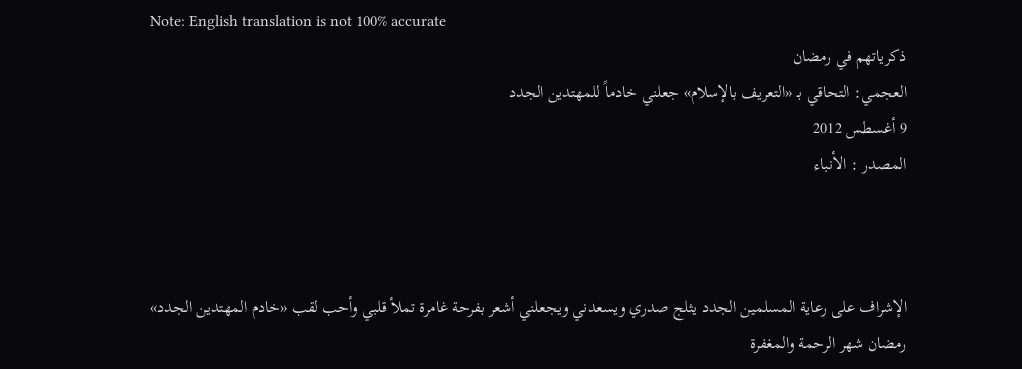Note: English translation is not 100% accurate
ذكرياتهم في رمضان
العجمي: التحاقي بـ «التعريف بالإسلام» جعلني خادماً للمهتدين الجدد
9 أغسطس 2012
المصدر : الأنباء



الإشراف على رعاية المسلمين الجدد يثلج صدري ويسعدني ويجعلني أشعر بفرحة غامرة تملأ قلبي وأحب لقب «خادم المهتدين الجدد»
رمضان شهر الرحمة والمغفرة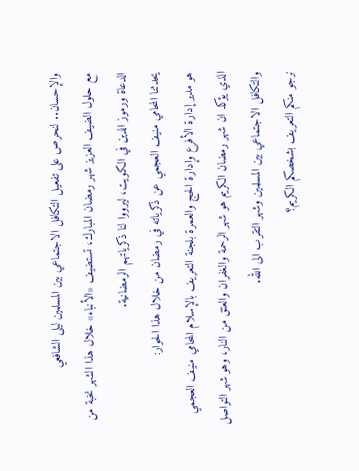والإحسان.. لنحرص على تفعيل التكافل الاجتماعي بين المسلمين ليلى الشافعي
مع حلول الضيف العزيز شهر رمضان المبارك، تستضيف «الأنباء» خلال هذا الشهر نخبة من الدعاة ورموز الدين في الكويت، ليرووا لنا ذكرياتهم الرمضانية.
يحدثنا المحامي منيف العجمي عن ذكرياته في رمضان من خلال هذا الحوار:
هو مدير إدارة الأفرع وإدارة الحج والعمرة بلجنة التعريف بالإسلام المحامي منيف العجمي الذي يؤكد ان شهر رمضان الكريم هو شهر الرحمة والغفران والعتق من النار، وهو شهر التواصل والتكافل الاجتماعي بين المسلمين وشهر التقرب الى الله.
نرجو منكم التعريف بشخصكم الكريم؟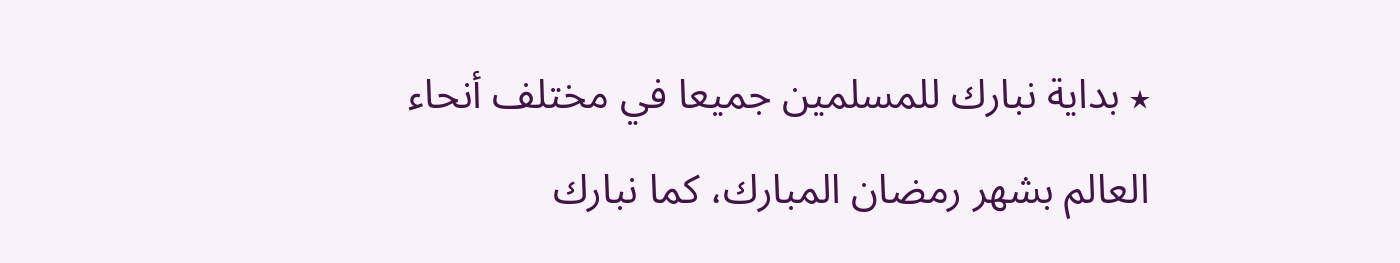٭ بداية نبارك للمسلمين جميعا في مختلف أنحاء العالم بشهر رمضان المبارك، كما نبارك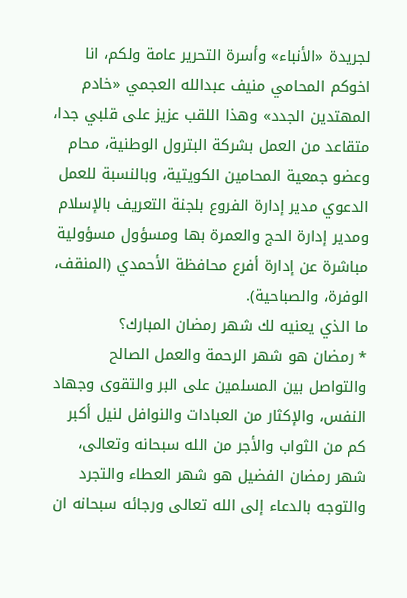لجريدة «الأنباء» وأسرة التحرير عامة ولكم، انا اخوكم المحامي منيف عبدالله العجمي «خادم المهتدين الجدد» وهذا اللقب عزيز على قلبي جدا، متقاعد من العمل بشركة البترول الوطنية، محام وعضو جمعية المحامين الكويتية، وبالنسبة للعمل الدعوي مدير إدارة الفروع بلجنة التعريف بالإسلام ومدير إدارة الحج والعمرة بها ومسؤول مسؤولية مباشرة عن إدارة أفرع محافظة الأحمدي (المنقف، الوفرة، والصباحية).
ما الذي يعنيه لك شهر رمضان المبارك؟
٭ رمضان هو شهر الرحمة والعمل الصالح والتواصل بين المسلمين على البر والتقوى وجهاد النفس، والإكثار من العبادات والنوافل لنيل أكبر كم من الثواب والأجر من الله سبحانه وتعالى، شهر رمضان الفضيل هو شهر العطاء والتجرد والتوجه بالدعاء إلى الله تعالى ورجائه سبحانه ان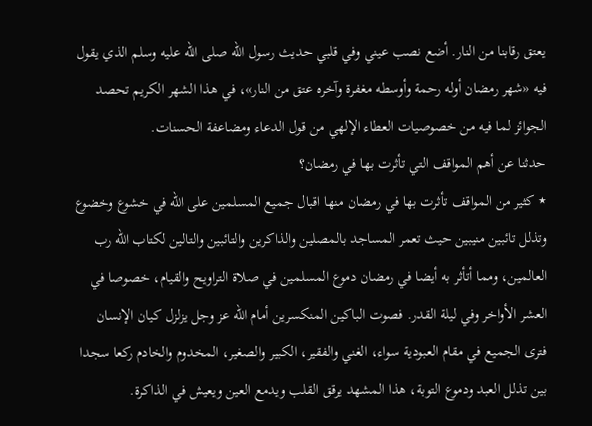يعتق رقابنا من النار. أضع نصب عيني وفي قلبي حديث رسول الله صلى الله عليه وسلم الذي يقول فيه «شهر رمضان أوله رحمة وأوسطه مغفرة وآخره عتق من النار»، في هذا الشهر الكريم تحصد الجوائز لما فيه من خصوصيات العطاء الإلهي من قول الدعاء ومضاعفة الحسنات.
حدثنا عن أهم المواقف التي تأثرت بها في رمضان؟
٭ كثير من المواقف تأثرت بها في رمضان منها اقبال جميع المسلمين على الله في خشوع وخضوع وتذلل تائبين منيبين حيث تعمر المساجد بالمصلين والذاكرين والتائبين والتالين لكتاب الله رب العالمين، ومما أتأثر به أيضا في رمضان دموع المسلمين في صلاة التراويح والقيام، خصوصا في العشر الأواخر وفي ليلة القدر. فصوت الباكين المنكسرين أمام الله عز وجل يزلزل كيان الإنسان فترى الجميع في مقام العبودية سواء، الغني والفقير، الكبير والصغير، المخدوم والخادم ركعا سجدا بين تذلل العبد ودموع التوبة، هذا المشهد يرقق القلب ويدمع العين ويعيش في الذاكرة.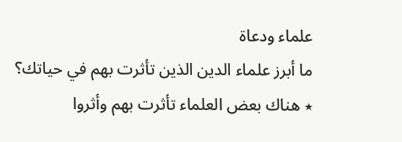علماء ودعاة
ما أبرز علماء الدين الذين تأثرت بهم في حياتك؟
٭ هناك بعض العلماء تأثرت بهم وأثروا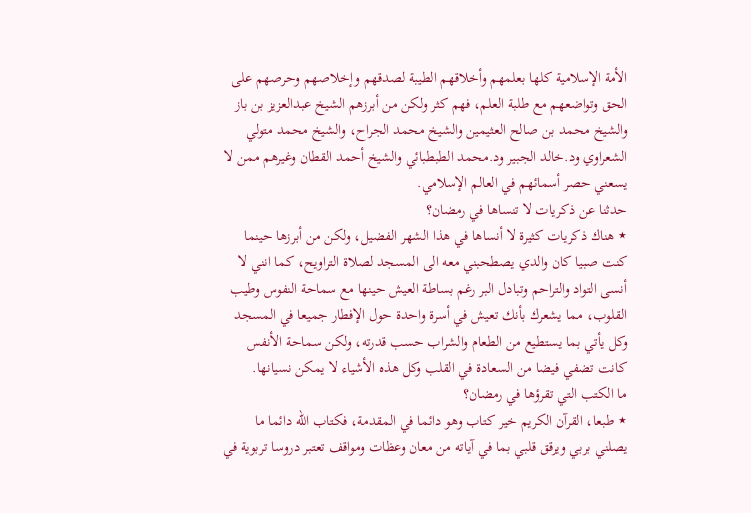الأمة الإسلامية كلها بعلمهم وأخلاقهم الطيبة لصدقهم وإخلاصهم وحرصهم على الحق وتواضعهم مع طلبة العلم، فهم كثر ولكن من أبرزهم الشيخ عبدالعزيز بن باز والشيخ محمد بن صالح العثيمين والشيخ محمد الجراح، والشيخ محمد متولي الشعراوي ود.خالد الجبير ود.محمد الطبطبائي والشيخ أحمد القطان وغيرهم ممن لا يسعني حصر أسمائهم في العالم الإسلامي.
حدثنا عن ذكريات لا تنساها في رمضان؟
٭ هناك ذكريات كثيرة لا أنساها في هذا الشهر الفضيل، ولكن من أبرزها حينما كنت صبيا كان والدي يصطحبني معه الى المسجد لصلاة التراويح، كما انني لا أنسى التواد والتراحم وتبادل البر رغم بساطة العيش حينها مع سماحة النفوس وطيب القلوب، مما يشعرك بأنك تعيش في أسرة واحدة حول الإفطار جميعا في المسجد وكل يأتي بما يستطيع من الطعام والشراب حسب قدرته، ولكن سماحة الأنفس كانت تضفي فيضا من السعادة في القلب وكل هذه الأشياء لا يمكن نسيانها.
ما الكتب التي تقرؤها في رمضان؟
٭ طبعا، القرآن الكريم خير كتاب وهو دائما في المقدمة، فكتاب الله دائما ما يصلني بربي ويرقق قلبي بما في آياته من معان وعظات ومواقف تعتبر دروسا تربوية في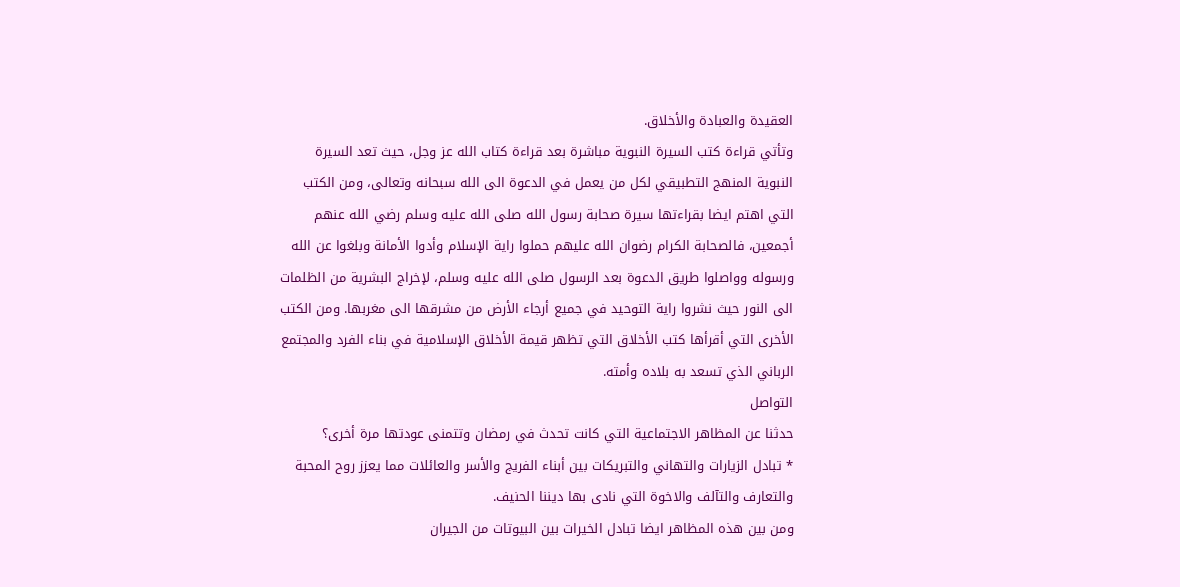العقيدة والعبادة والأخلاق.
وتأتي قراءة كتب السيرة النبوية مباشرة بعد قراءة كتاب الله عز وجل، حيث تعد السيرة النبوية المنهج التطبيقي لكل من يعمل في الدعوة الى الله سبحانه وتعالى، ومن الكتب التي اهتم ايضا بقراءتها سيرة صحابة رسول الله صلى الله عليه وسلم رضي الله عنهم أجمعين، فالصحابة الكرام رضوان الله عليهم حملوا راية الإسلام وأدوا الأمانة وبلغوا عن الله ورسوله وواصلوا طريق الدعوة بعد الرسول صلى الله عليه وسلم، لإخراج البشرية من الظلمات الى النور حيث نشروا راية التوحيد في جميع أرجاء الأرض من مشرقها الى مغربها. ومن الكتب الأخرى التي أقرأها كتب الأخلاق التي تظهر قيمة الأخلاق الإسلامية في بناء الفرد والمجتمع الرباني الذي تسعد به بلاده وأمته.
التواصل
حدثنا عن المظاهر الاجتماعية التي كانت تحدث في رمضان وتتمنى عودتها مرة أخرى؟
٭ تبادل الزيارات والتهاني والتبريكات بين أبناء الفريج والأسر والعائلات مما يعزز روح المحبة والتعارف والتآلف والاخوة التي نادى بها ديننا الحنيف.
ومن بين هذه المظاهر ايضا تبادل الخيرات بين البيوتات من الجيران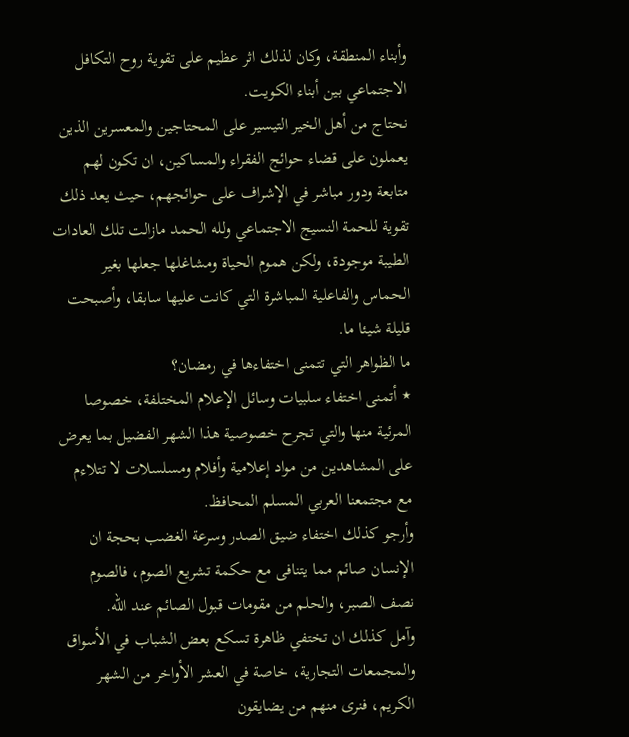وأبناء المنطقة، وكان لذلك اثر عظيم على تقوية روح التكافل الاجتماعي بين أبناء الكويت.
نحتاج من أهل الخير التيسير على المحتاجين والمعسرين الذين يعملون على قضاء حوائج الفقراء والمساكين، ان تكون لهم متابعة ودور مباشر في الإشراف على حوائجهم، حيث يعد ذلك تقوية للحمة النسيج الاجتماعي ولله الحمد مازالت تلك العادات الطيبة موجودة، ولكن هموم الحياة ومشاغلها جعلها بغير الحماس والفاعلية المباشرة التي كانت عليها سابقا، وأصبحت قليلة شيئا ما.
ما الظواهر التي تتمنى اختفاءها في رمضان؟
٭ أتمنى اختفاء سلبيات وسائل الإعلام المختلفة، خصوصا المرئية منها والتي تجرح خصوصية هذا الشهر الفضيل بما يعرض على المشاهدين من مواد إعلامية وأفلام ومسلسلات لا تتلاءم مع مجتمعنا العربي المسلم المحافظ.
وأرجو كذلك اختفاء ضيق الصدر وسرعة الغضب بحجة ان الإنسان صائم مما يتنافى مع حكمة تشريع الصوم، فالصوم نصف الصبر، والحلم من مقومات قبول الصائم عند الله.
وآمل كذلك ان تختفي ظاهرة تسكع بعض الشباب في الأسواق والمجمعات التجارية، خاصة في العشر الأواخر من الشهر الكريم، فنرى منهم من يضايقون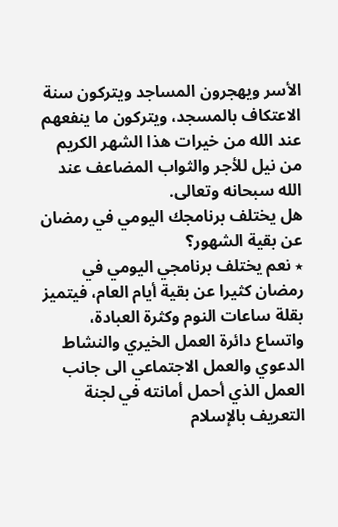الأسر ويهجرون المساجد ويتركون سنة الاعتكاف بالمسجد، ويتركون ما ينفعهم عند الله من خيرات هذا الشهر الكريم من نيل للأجر والثواب المضاعف عند الله سبحانه وتعالى.
هل يختلف برنامجك اليومي في رمضان عن بقية الشهور؟
٭ نعم يختلف برنامجي اليومي في رمضان كثيرا عن بقية أيام العام، فيتميز بقلة ساعات النوم وكثرة العبادة، واتساع دائرة العمل الخيري والنشاط الدعوي والعمل الاجتماعي الى جانب العمل الذي أحمل أمانته في لجنة التعريف بالإسلام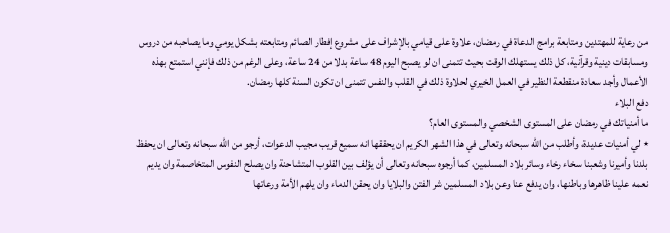من رعاية للمهتدين ومتابعة برامج الدعاة في رمضان، علاوة على قيامي بالإشراف على مشروع إفطار الصائم ومتابعته بشكل يومي وما يصاحبه من دروس ومسابقات دينية وقرآنية، كل ذلك يستهلك الوقت بحيث تتمنى ان لو يصبح اليوم 48 ساعة بدلا من 24 ساعة، وعلى الرغم من ذلك فإنني استمتع بهذه الأعمال وأجد سعادة منقطعة النظير في العمل الخيري لحلاوة ذلك في القلب والنفس تتمنى ان تكون السنة كلها رمضان.
دفع البلاء
ما أمنياتك في رمضان على المستوى الشخصي والمستوى العام؟
٭ لي أمنيات عديدة، وأطلب من الله سبحانه وتعالى في هذا الشهر الكريم ان يحققها انه سميع قريب مجيب الدعوات، أرجو من الله سبحانه وتعالى ان يحفظ بلدنا وأميرنا وشعبنا سخاء رخاء وسائر بلاد المسلمين، كما أرجوه سبحانه وتعالى أن يؤلف بين القلوب المتشاحنة وان يصلح النفوس المتخاصمة وان يديم نعمه علينا ظاهرها وباطنها، وان يدفع عنا وعن بلاد المسلمين شر الفتن والبلايا وان يحقن الدماء وان يلهم الأمة ورعاتها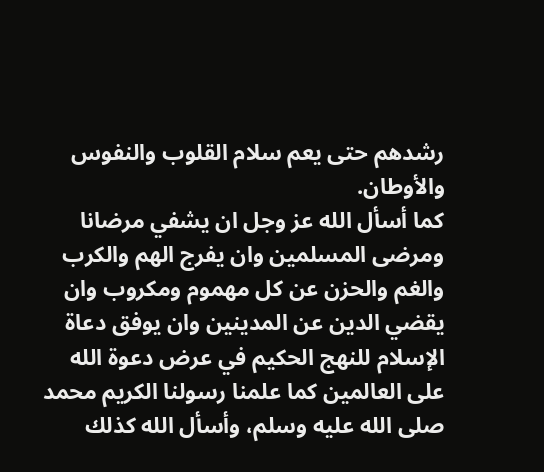رشدهم حتى يعم سلام القلوب والنفوس والأوطان.
كما أسأل الله عز وجل ان يشفي مرضانا ومرضى المسلمين وان يفرج الهم والكرب والغم والحزن عن كل مهموم ومكروب وان يقضي الدين عن المدينين وان يوفق دعاة الإسلام للنهج الحكيم في عرض دعوة الله على العالمين كما علمنا رسولنا الكريم محمد صلى الله عليه وسلم، وأسأل الله كذلك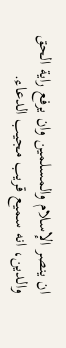ان ينصر الإسلام والمسلمين وان يرفع راية الحق والدين، انه سميع قريب مجيب الدعاء.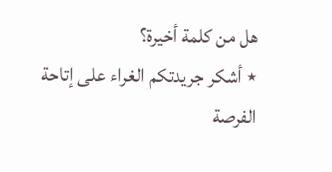هل من كلمة أخيرة؟
٭ أشكر جريدتكم الغراء على إتاحة الفرصة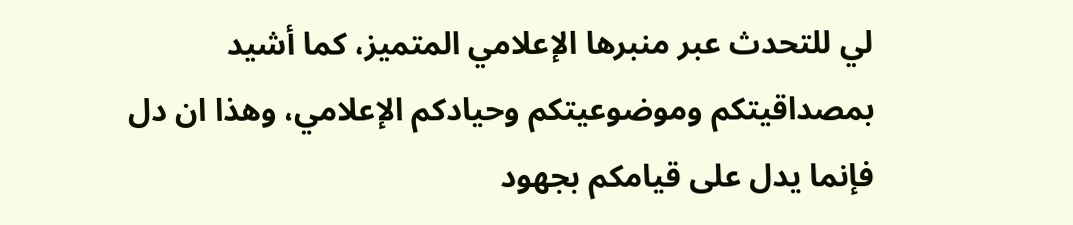لي للتحدث عبر منبرها الإعلامي المتميز، كما أشيد بمصداقيتكم وموضوعيتكم وحيادكم الإعلامي، وهذا ان دل فإنما يدل على قيامكم بجهود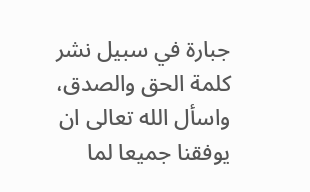جبارة في سبيل نشر كلمة الحق والصدق، واسأل الله تعالى ان يوفقنا جميعا لما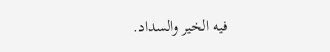فيه الخير والسداد.